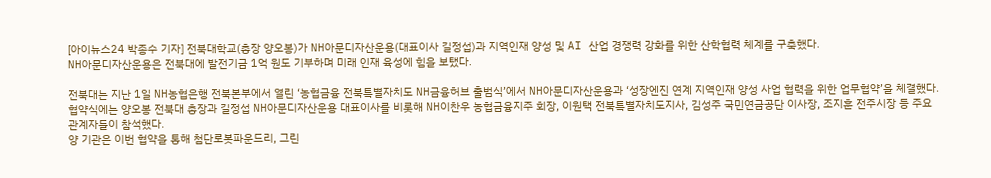[아이뉴스24 박종수 기자] 전북대학교(총장 양오봉)가 NH아문디자산운용(대표이사 길정섭)과 지역인재 양성 및 AI 산업 경쟁력 강화를 위한 산학협력 체계를 구축했다.
NH아문디자산운용은 전북대에 발전기금 1억 원도 기부하며 미래 인재 육성에 힘을 보탰다.

전북대는 지난 1일 NH농협은행 전북본부에서 열린 ‘농협금융 전북특별자치도 NH금융허브 출범식’에서 NH아문디자산운용과 ‘성장엔진 연계 지역인재 양성 사업 협력을 위한 업무협약’을 체결했다.
협약식에는 양오봉 전북대 총장과 길정섭 NH아문디자산운용 대표이사를 비롯해 NH이찬우 농협금융지주 회장, 이원택 전북특별자치도지사, 김성주 국민연금공단 이사장, 조지훈 전주시장 등 주요 관계자들이 참석했다.
양 기관은 이번 협약을 통해 첨단로봇파운드리, 그린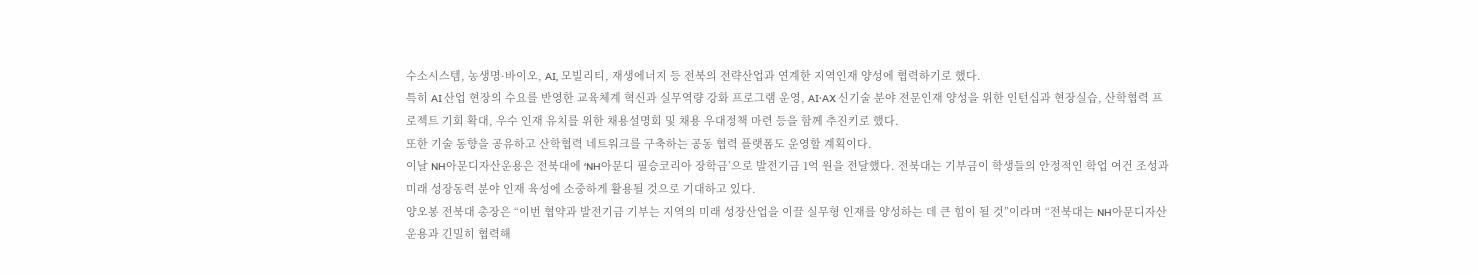수소시스템, 농생명·바이오, AI, 모빌리티, 재생에너지 등 전북의 전략산업과 연계한 지역인재 양성에 협력하기로 했다.
특히 AI 산업 현장의 수요를 반영한 교육체계 혁신과 실무역량 강화 프로그램 운영, AI·AX 신기술 분야 전문인재 양성을 위한 인턴십과 현장실습, 산학협력 프로젝트 기회 확대, 우수 인재 유치를 위한 채용설명회 및 채용 우대정책 마련 등을 함께 추진키로 했다.
또한 기술 동향을 공유하고 산학협력 네트워크를 구축하는 공동 협력 플랫폼도 운영할 계획이다.
이날 NH아문디자산운용은 전북대에 ‘NH아문디 필승코리아 장학금’으로 발전기금 1억 원을 전달했다. 전북대는 기부금이 학생들의 안정적인 학업 여건 조성과 미래 성장동력 분야 인재 육성에 소중하게 활용될 것으로 기대하고 있다.
양오봉 전북대 총장은 “이번 협약과 발전기금 기부는 지역의 미래 성장산업을 이끌 실무형 인재를 양성하는 데 큰 힘이 될 것”이라며 “전북대는 NH아문디자산운용과 긴밀히 협력해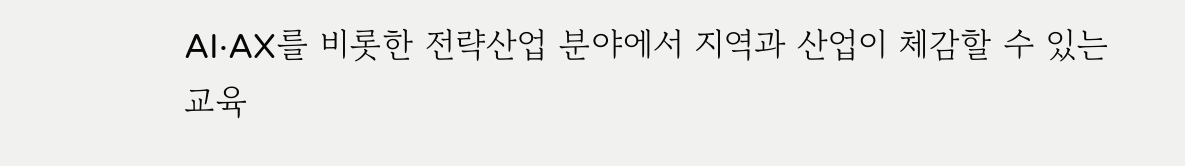AI·AX를 비롯한 전략산업 분야에서 지역과 산업이 체감할 수 있는 교육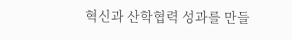혁신과 산학협력 성과를 만들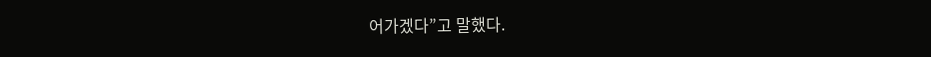어가겠다”고 말했다.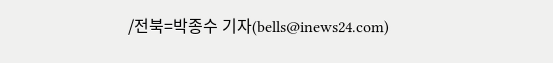/전북=박종수 기자(bells@inews24.com)